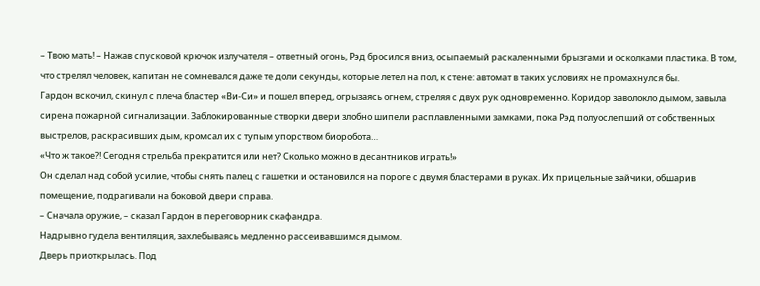– Твою мать! – Нажав спусковой крючок излучателя – ответный огонь, Рэд бросился вниз, осыпаемый раскаленными брызгами и осколками пластика. В том, что стрелял человек, капитан не сомневался даже те доли секунды, которые летел на пол, к стене: автомат в таких условиях не промахнулся бы.
Гардон вскочил, скинул с плеча бластер «Ви-Си» и пошел вперед, огрызаясь огнем, стреляя с двух рук одновременно. Коридор заволокло дымом, завыла сирена пожарной сигнализации. Заблокированные створки двери злобно шипели расплавленными замками, пока Рэд полуослепший от собственных выстрелов, раскрасивших дым, кромсал их с тупым упорством биоробота…
«Что ж такое?! Сегодня стрельба прекратится или нет? Сколько можно в десантников играть!»
Он сделал над собой усилие, чтобы снять палец с гашетки и остановился на пороге с двумя бластерами в руках. Их прицельные зайчики, обшарив помещение, подрагивали на боковой двери справа.
– Сначала оружие, – сказал Гардон в переговорник скафандра.
Надрывно гудела вентиляция, захлебываясь медленно рассеивавшимся дымом.
Дверь приоткрылась. Под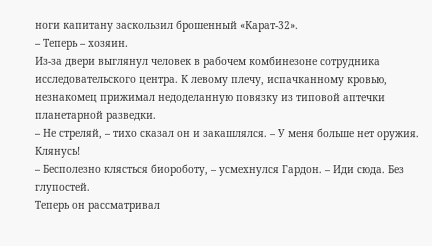ноги капитану заскользил брошенный «Карат-32».
– Теперь – хозяин.
Из-за двери выглянул человек в рабочем комбинезоне сотрудника исследовательского центра. К левому плечу, испачканному кровью, незнакомец прижимал недоделанную повязку из типовой аптечки планетарной разведки.
– Не стреляй, – тихо сказал он и закашлялся. – У меня больше нет оружия. Клянусь!
– Бесполезно клясться биороботу, – усмехнулся Гардон. – Иди сюда. Без глупостей.
Теперь он рассматривал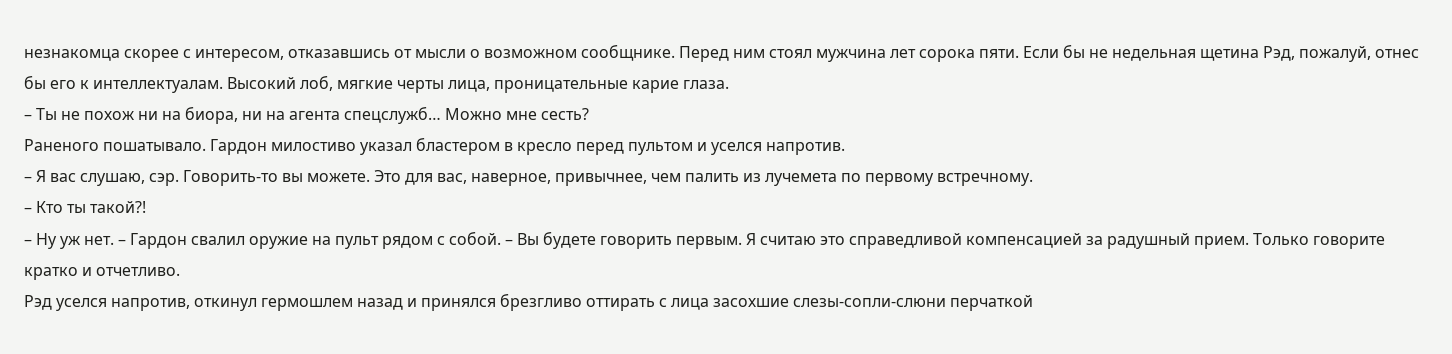незнакомца скорее с интересом, отказавшись от мысли о возможном сообщнике. Перед ним стоял мужчина лет сорока пяти. Если бы не недельная щетина Рэд, пожалуй, отнес бы его к интеллектуалам. Высокий лоб, мягкие черты лица, проницательные карие глаза.
– Ты не похож ни на биора, ни на агента спецслужб… Можно мне сесть?
Раненого пошатывало. Гардон милостиво указал бластером в кресло перед пультом и уселся напротив.
– Я вас слушаю, сэр. Говорить-то вы можете. Это для вас, наверное, привычнее, чем палить из лучемета по первому встречному.
– Кто ты такой?!
– Ну уж нет. – Гардон свалил оружие на пульт рядом с собой. – Вы будете говорить первым. Я считаю это справедливой компенсацией за радушный прием. Только говорите кратко и отчетливо.
Рэд уселся напротив, откинул гермошлем назад и принялся брезгливо оттирать с лица засохшие слезы-сопли-слюни перчаткой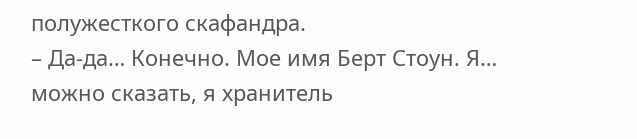полужесткого скафандра.
– Да-да… Конечно. Мое имя Берт Стоун. Я… можно сказать, я хранитель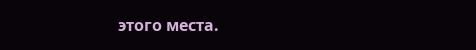этого места.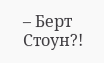– Берт Стоун?!